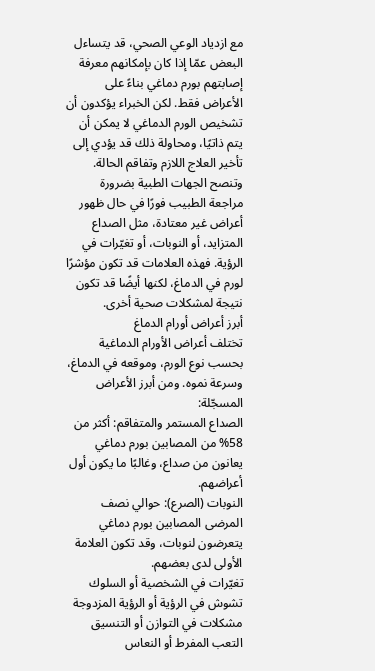مع ازدياد الوعي الصحي، قد يتساءل البعض عمّا إذا كان بإمكانهم معرفة إصابتهم بورم دماغي بناءً على الأعراض فقط. لكن الخبراء يؤكدون أن تشخيص الورم الدماغي لا يمكن أن يتم ذاتيًا، ومحاولة ذلك قد يؤدي إلى تأخير العلاج اللازم وتفاقم الحالة.
وتنصح الجهات الطبية بضرورة مراجعة الطبيب فورًا في حال ظهور أعراض غير معتادة، مثل الصداع المتزايد، أو النوبات، أو تغيّرات في الرؤية. فهذه العلامات قد تكون مؤشرًا لورم في الدماغ، لكنها أيضًا قد تكون نتيجة لمشكلات صحية أخرى.
أبرز أعراض أورام الدماغ
تختلف أعراض الأورام الدماغية بحسب نوع الورم، وموقعه في الدماغ، وسرعة نموه. ومن أبرز الأعراض المسجّلة:
الصداع المستمر والمتفاقم: أكثر من 58% من المصابين بورم دماغي يعانون من صداع، وغالبًا ما يكون أول أعراضهم.
النوبات (الصرع): حوالي نصف المرضى المصابين بورم دماغي يتعرضون لنوبات، وقد تكون العلامة الأولى لدى بعضهم.
تغيّرات في الشخصية أو السلوك
تشوش في الرؤية أو الرؤية المزدوجة
مشكلات في التوازن أو التنسيق
التعب المفرط أو النعاس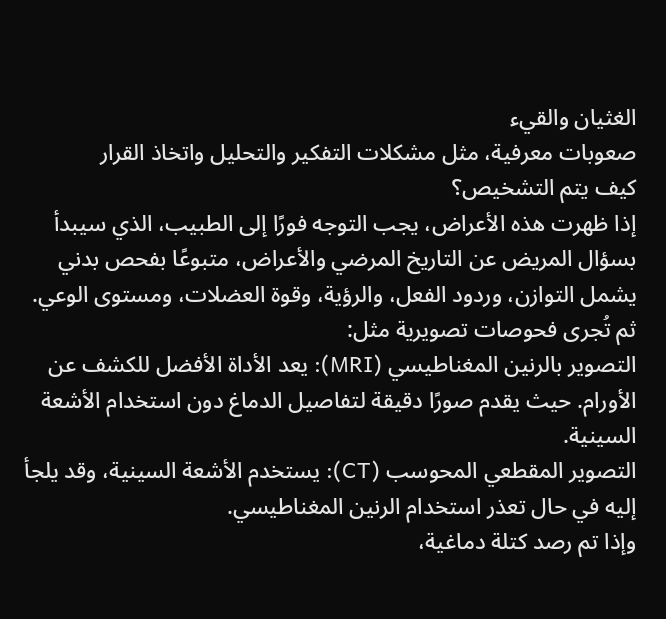الغثيان والقيء
صعوبات معرفية، مثل مشكلات التفكير والتحليل واتخاذ القرار
كيف يتم التشخيص؟
إذا ظهرت هذه الأعراض، يجب التوجه فورًا إلى الطبيب، الذي سيبدأ بسؤال المريض عن التاريخ المرضي والأعراض، متبوعًا بفحص بدني يشمل التوازن، وردود الفعل، والرؤية، وقوة العضلات، ومستوى الوعي.
ثم تُجرى فحوصات تصويرية مثل:
التصوير بالرنين المغناطيسي (MRI): يعد الأداة الأفضل للكشف عن الأورام. حيث يقدم صورًا دقيقة لتفاصيل الدماغ دون استخدام الأشعة السينية.
التصوير المقطعي المحوسب (CT): يستخدم الأشعة السينية، وقد يلجأ إليه في حال تعذر استخدام الرنين المغناطيسي.
وإذا تم رصد كتلة دماغية،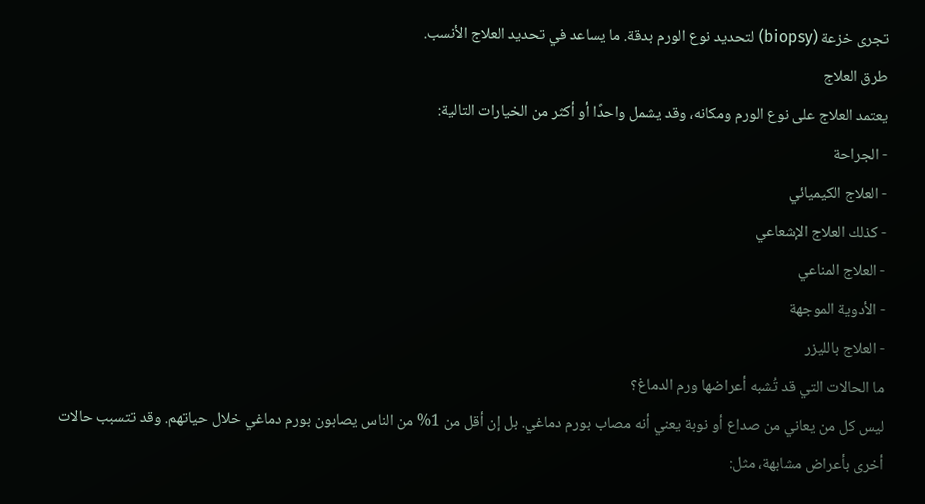تجرى خزعة (biopsy) لتحديد نوع الورم بدقة. ما يساعد في تحديد العلاج الأنسب.
طرق العلاج
يعتمد العلاج على نوع الورم ومكانه، وقد يشمل واحدًا أو أكثر من الخيارات التالية:
- الجراحة
- العلاج الكيميائي
- كذلك العلاج الإشعاعي
- العلاج المناعي
- الأدوية الموجهة
- العلاج بالليزر
ما الحالات التي قد تُشبه أعراضها ورم الدماغ؟
ليس كل من يعاني من صداع أو نوبة يعني أنه مصاب بورم دماغي. بل إن أقل من 1% من الناس يصابون بورم دماغي خلال حياتهم. وقد تتسبب حالات أخرى بأعراض مشابهة، مثل: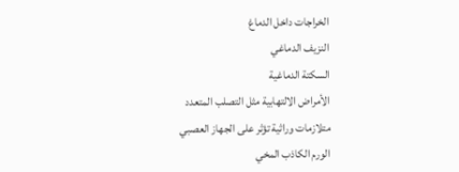الخراجات داخل الدماغ
النزيف الدماغي
السكتة الدماغية
الأمراض الالتهابية مثل التصلب المتعدد
متلازمات وراثية تؤثر على الجهاز العصبي
الورم الكاذب المخي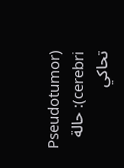(Pseudotumor cerebri): حالة تحاكي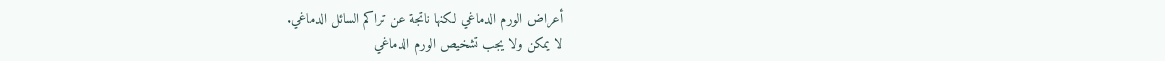أعراض الورم الدماغي لكنها ناتجة عن تراكم السائل الدماغي.
لا يمكن ولا يجب تشخيص الورم الدماغي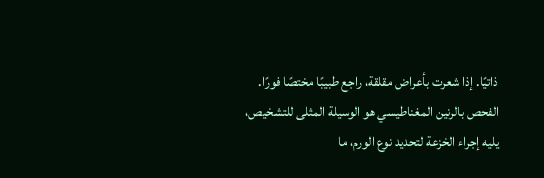ذاتيًا. إذا شعرت بأعراض مقلقة، راجع طبيبًا مختصًا فورًا. الفحص بالرنين المغناطيسي هو الوسيلة المثلى للتشخيص، يليه إجراء الخزعة لتحديد نوع الورم، ما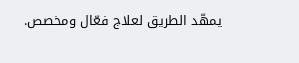يمهّد الطريق لعلاج فعّال ومخصص.